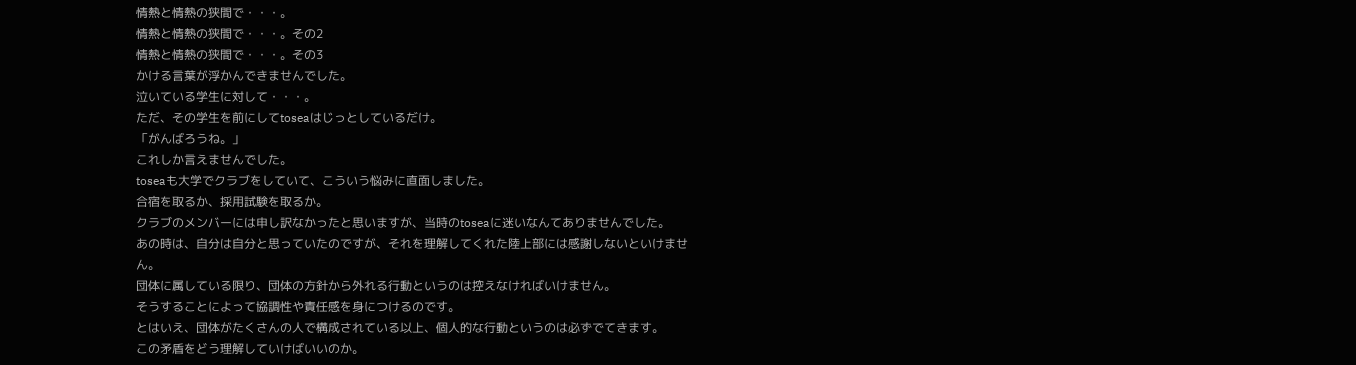情熱と情熱の狭間で・・・。
情熱と情熱の狭間で・・・。その2
情熱と情熱の狭間で・・・。その3
かける言葉が浮かんできませんでした。
泣いている学生に対して・・・。
ただ、その学生を前にしてtoseaはじっとしているだけ。
「がんばろうね。」
これしか言えませんでした。
toseaも大学でクラブをしていて、こういう悩みに直面しました。
合宿を取るか、採用試験を取るか。
クラブのメンバーには申し訳なかったと思いますが、当時のtoseaに迷いなんてありませんでした。
あの時は、自分は自分と思っていたのですが、それを理解してくれた陸上部には感謝しないといけません。
団体に属している限り、団体の方針から外れる行動というのは控えなければいけません。
そうすることによって協調性や責任感を身につけるのです。
とはいえ、団体がたくさんの人で構成されている以上、個人的な行動というのは必ずでてきます。
この矛盾をどう理解していけばいいのか。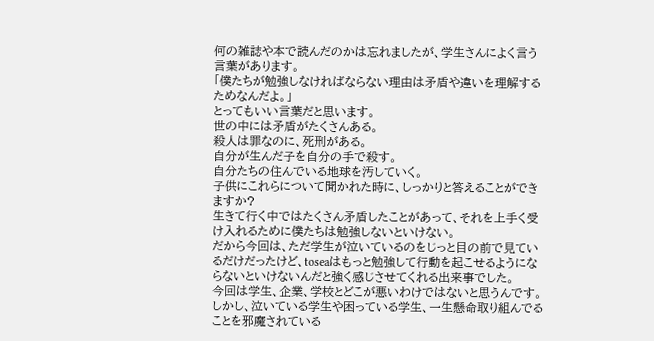何の雑誌や本で読んだのかは忘れましたが、学生さんによく言う言葉があります。
「僕たちが勉強しなければならない理由は矛盾や違いを理解するためなんだよ。」
とってもいい言葉だと思います。
世の中には矛盾がたくさんある。
殺人は罪なのに、死刑がある。
自分が生んだ子を自分の手で殺す。
自分たちの住んでいる地球を汚していく。
子供にこれらについて聞かれた時に、しっかりと答えることができますか?
生きて行く中ではたくさん矛盾したことがあって、それを上手く受け入れるために僕たちは勉強しないといけない。
だから今回は、ただ学生が泣いているのをじっと目の前で見ているだけだったけど、toseaはもっと勉強して行動を起こせるようにならないといけないんだと強く感じさせてくれる出来事でした。
今回は学生、企業、学校とどこが悪いわけではないと思うんです。
しかし、泣いている学生や困っている学生、一生懸命取り組んでることを邪魔されている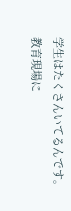学生はたくさんいてるんです。
教育現場に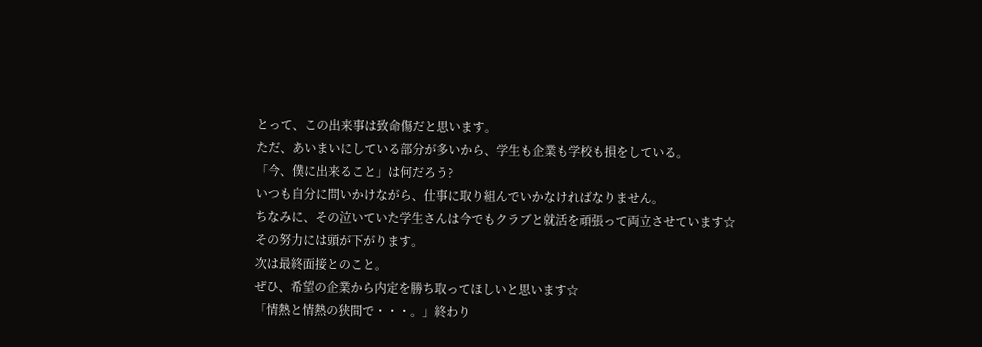とって、この出来事は致命傷だと思います。
ただ、あいまいにしている部分が多いから、学生も企業も学校も損をしている。
「今、僕に出来ること」は何だろう?
いつも自分に問いかけながら、仕事に取り組んでいかなければなりません。
ちなみに、その泣いていた学生さんは今でもクラブと就活を頑張って両立させています☆
その努力には頭が下がります。
次は最終面接とのこと。
ぜひ、希望の企業から内定を勝ち取ってほしいと思います☆
「情熱と情熱の狭間で・・・。」終わり